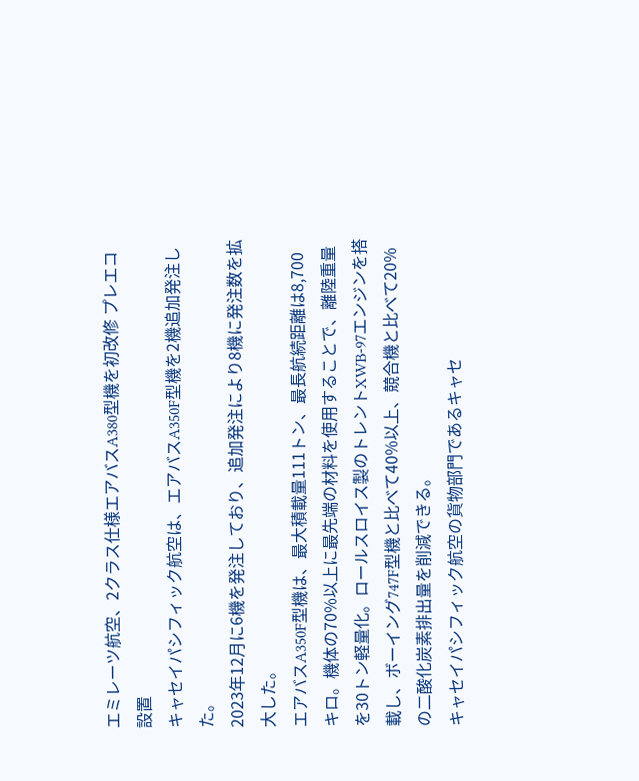エミレーツ航空、2クラス仕様エアバスA380型機を初改修 プレエコ設置
キャセイパシフィック航空は、エアバスA350F型機を2機追加発注した。
2023年12月に6機を発注しており、追加発注により8機に発注数を拡大した。
エアバスA350F型機は、最大積載量111トン、最長航続距離は8,700キロ。機体の70%以上に最先端の材料を使用することで、離陸重量を30トン軽量化。ロールスロイス製のトレントXWB-97エンジンを搭載し、ボーイング747F型機と比べて40%以上、競合機と比べて20%の二酸化炭素排出量を削減できる。
キャセイパシフィック航空の貨物部門であるキャセ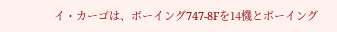イ・カーゴは、ボーイング747-8Fを14機とボーイング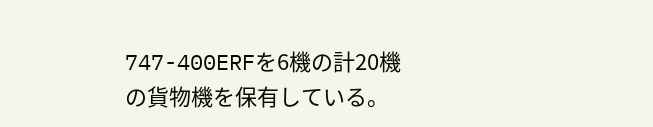747-400ERFを6機の計20機の貨物機を保有している。